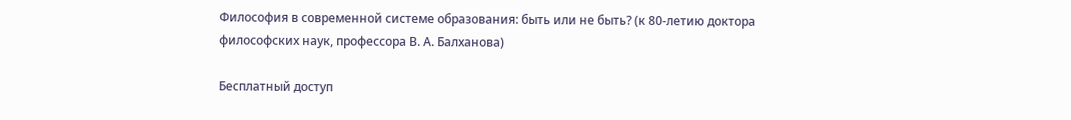Философия в современной системе образования: быть или не быть? (к 80-летию доктора философских наук, профессора В. А. Балханова)

Бесплатный доступ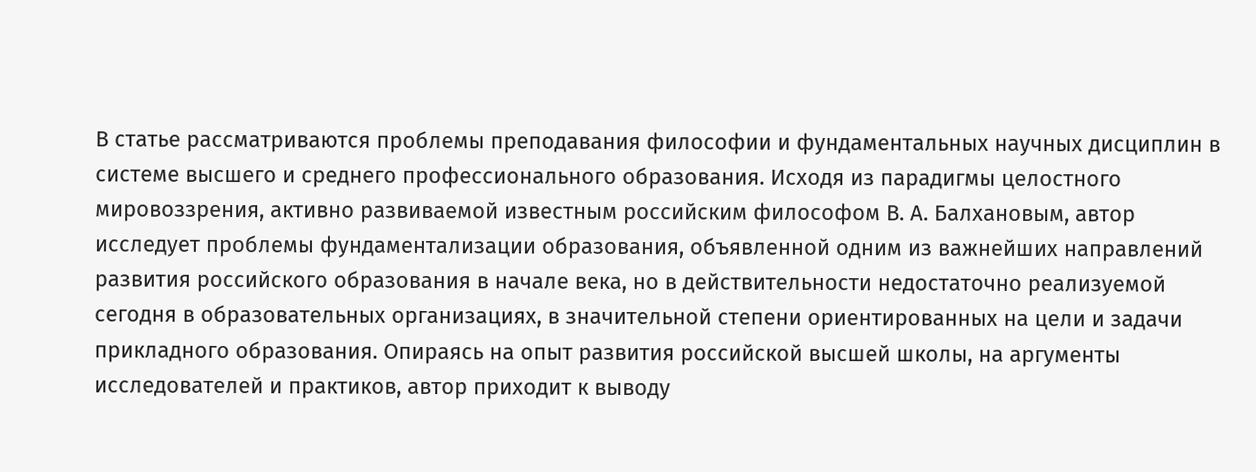В статье рассматриваются проблемы преподавания философии и фундаментальных научных дисциплин в системе высшего и среднего профессионального образования. Исходя из парадигмы целостного мировоззрения, активно развиваемой известным российским философом В. А. Балхановым, автор исследует проблемы фундаментализации образования, объявленной одним из важнейших направлений развития российского образования в начале века, но в действительности недостаточно реализуемой сегодня в образовательных организациях, в значительной степени ориентированных на цели и задачи прикладного образования. Опираясь на опыт развития российской высшей школы, на аргументы исследователей и практиков, автор приходит к выводу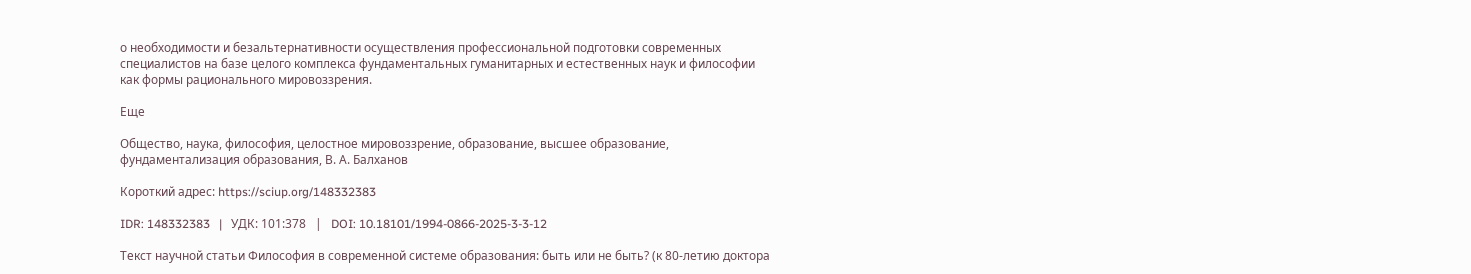о необходимости и безальтернативности осуществления профессиональной подготовки современных специалистов на базе целого комплекса фундаментальных гуманитарных и естественных наук и философии как формы рационального мировоззрения.

Еще

Общество, наука, философия, целостное мировоззрение, образование, высшее образование, фундаментализация образования, В. А. Балханов

Короткий адрес: https://sciup.org/148332383

IDR: 148332383   |   УДК: 101:378   |   DOI: 10.18101/1994-0866-2025-3-3-12

Текст научной статьи Философия в современной системе образования: быть или не быть? (к 80-летию доктора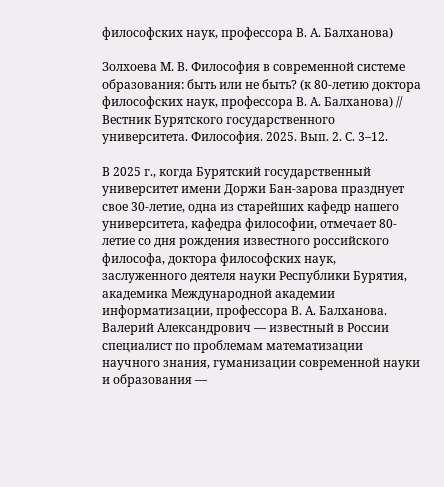философских наук, профессора В. А. Балханова)

Золхоева М. В. Философия в современной системе образования: быть или не быть? (к 80-летию доктора философских наук, профессора В. А. Балханова) // Вестник Бурятского государственного университета. Философия. 2025. Вып. 2. С. 3–12.

В 2025 г., когда Бурятский государственный университет имени Доржи Бан-зарова празднует свое 30-летие, одна из старейших кафедр нашего университета, кафедра философии, отмечает 80-летие со дня рождения известного российского философа, доктора философских наук, заслуженного деятеля науки Республики Бурятия, академика Международной академии информатизации, профессора В. А. Балханова. Валерий Александрович — известный в России специалист по проблемам математизации научного знания, гуманизации современной науки и образования —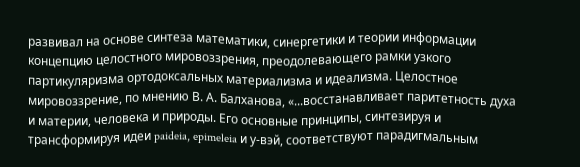развивал на основе синтеза математики, синергетики и теории информации концепцию целостного мировоззрения, преодолевающего рамки узкого партикуляризма ортодоксальных материализма и идеализма. Целостное мировоззрение, по мнению В. А. Балханова, «...восстанавливает паритетность духа и материи, человека и природы. Его основные принципы, синтезируя и трансформируя идеи paideia, epimeleia и у-вэй, соответствуют парадигмальным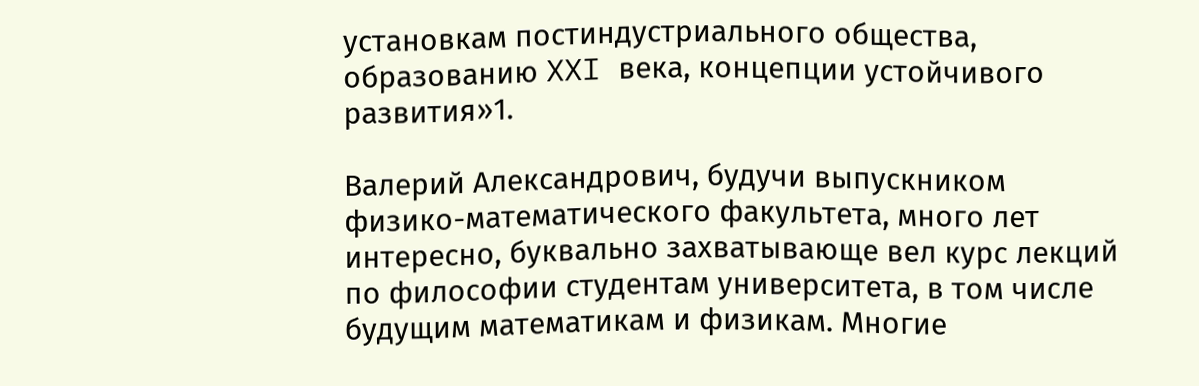установкам постиндустриального общества, образованию XXI века, концепции устойчивого развития»1.

Валерий Александрович, будучи выпускником физико-математического факультета, много лет интересно, буквально захватывающе вел курс лекций по философии студентам университета, в том числе будущим математикам и физикам. Многие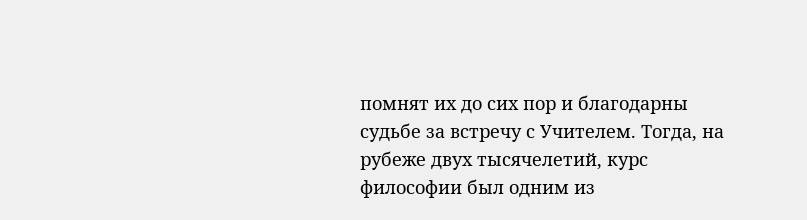помнят их до сих пор и благодарны судьбе за встречу с Учителем. Тогда, на рубеже двух тысячелетий, курс философии был одним из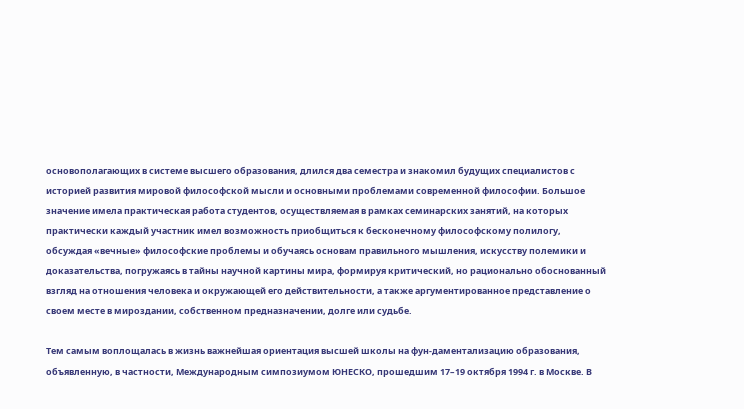основополагающих в системе высшего образования, длился два семестра и знакомил будущих специалистов с историей развития мировой философской мысли и основными проблемами современной философии. Большое значение имела практическая работа студентов, осуществляемая в рамках семинарских занятий, на которых практически каждый участник имел возможность приобщиться к бесконечному философскому полилогу, обсуждая «вечные» философские проблемы и обучаясь основам правильного мышления, искусству полемики и доказательства, погружаясь в тайны научной картины мира, формируя критический, но рационально обоснованный взгляд на отношения человека и окружающей его действительности, а также аргументированное представление о своем месте в мироздании, собственном предназначении, долге или судьбе.

Тем самым воплощалась в жизнь важнейшая ориентация высшей школы на фун-даментализацию образования, объявленную, в частности, Международным симпозиумом ЮНЕСКО, прошедшим 17–19 октября 1994 г. в Москве. В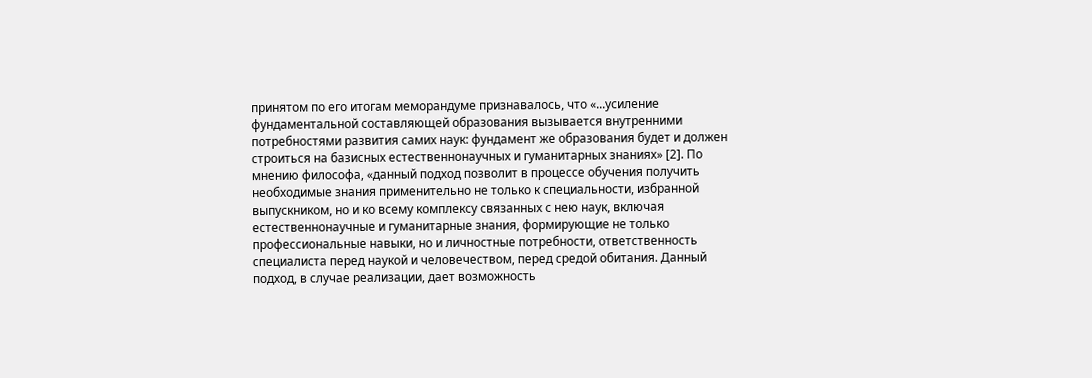принятом по его итогам меморандуме признавалось, что «...усиление фундаментальной составляющей образования вызывается внутренними потребностями развития самих наук: фундамент же образования будет и должен строиться на базисных естественнонаучных и гуманитарных знаниях» [2]. По мнению философа, «данный подход позволит в процессе обучения получить необходимые знания применительно не только к специальности, избранной выпускником, но и ко всему комплексу связанных с нею наук, включая естественнонаучные и гуманитарные знания, формирующие не только профессиональные навыки, но и личностные потребности, ответственность специалиста перед наукой и человечеством, перед средой обитания. Данный подход, в случае реализации, дает возможность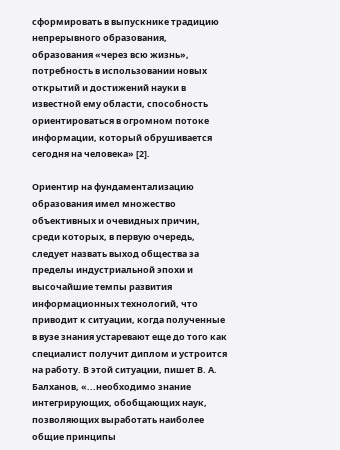сформировать в выпускнике традицию непрерывного образования, образования «через всю жизнь», потребность в использовании новых открытий и достижений науки в известной ему области, способность ориентироваться в огромном потоке информации, который обрушивается сегодня на человека» [2].

Ориентир на фундаментализацию образования имел множество объективных и очевидных причин, среди которых, в первую очередь, следует назвать выход общества за пределы индустриальной эпохи и высочайшие темпы развития информационных технологий, что приводит к ситуации, когда полученные в вузе знания устаревают еще до того как специалист получит диплом и устроится на работу. В этой ситуации, пишет В. А. Балханов, «...необходимо знание интегрирующих, обобщающих наук, позволяющих выработать наиболее общие принципы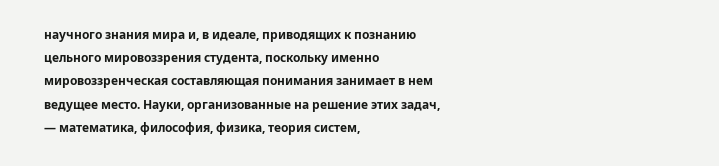научного знания мира и, в идеале, приводящих к познанию цельного мировоззрения студента, поскольку именно мировоззренческая составляющая понимания занимает в нем ведущее место. Науки, организованные на решение этих задач, — математика, философия, физика, теория систем,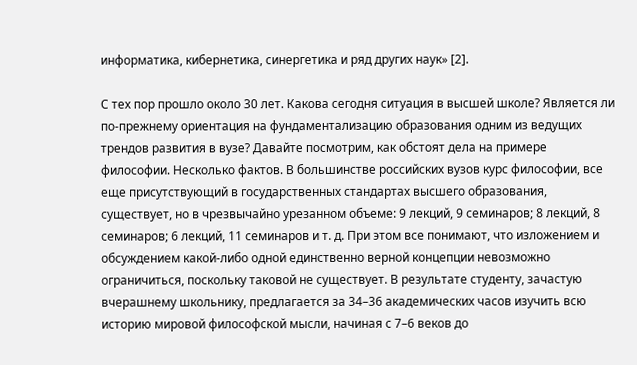информатика, кибернетика, синергетика и ряд других наук» [2].

С тех пор прошло около 30 лет. Какова сегодня ситуация в высшей школе? Является ли по-прежнему ориентация на фундаментализацию образования одним из ведущих трендов развития в вузе? Давайте посмотрим, как обстоят дела на примере философии. Несколько фактов. В большинстве российских вузов курс философии, все еще присутствующий в государственных стандартах высшего образования, существует, но в чрезвычайно урезанном объеме: 9 лекций, 9 семинаров; 8 лекций, 8 семинаров; 6 лекций, 11 семинаров и т. д. При этом все понимают, что изложением и обсуждением какой-либо одной единственно верной концепции невозможно ограничиться, поскольку таковой не существует. В результате студенту, зачастую вчерашнему школьнику, предлагается за 34–36 академических часов изучить всю историю мировой философской мысли, начиная с 7–6 веков до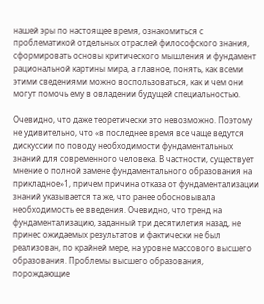нашей эры по настоящее время, ознакомиться с проблематикой отдельных отраслей философского знания, сформировать основы критического мышления и фундамент рациональной картины мира, а главное, понять, как всеми этими сведениями можно воспользоваться, как и чем они могут помочь ему в овладении будущей специальностью.

Очевидно, что даже теоретически это невозможно. Поэтому не удивительно, что «в последнее время все чаще ведутся дискуссии по поводу необходимости фундаментальных знаний для современного человека. В частности, существует мнение о полной замене фундаментального образования на прикладное»1, причем причина отказа от фундаментализации знаний указывается та же, что ранее обосновывала необходимость ее введения. Очевидно, что тренд на фундаментализацию, заданный три десятилетия назад, не принес ожидаемых результатов и фактически не был реализован, по крайней мере, на уровне массового высшего образования. Проблемы высшего образования, порождающие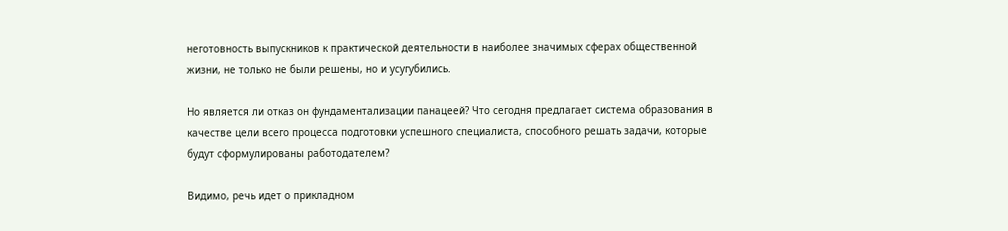неготовность выпускников к практической деятельности в наиболее значимых сферах общественной жизни, не только не были решены, но и усугубились.

Но является ли отказ он фундаментализации панацеей? Что сегодня предлагает система образования в качестве цели всего процесса подготовки успешного специалиста, способного решать задачи, которые будут сформулированы работодателем?

Видимо, речь идет о прикладном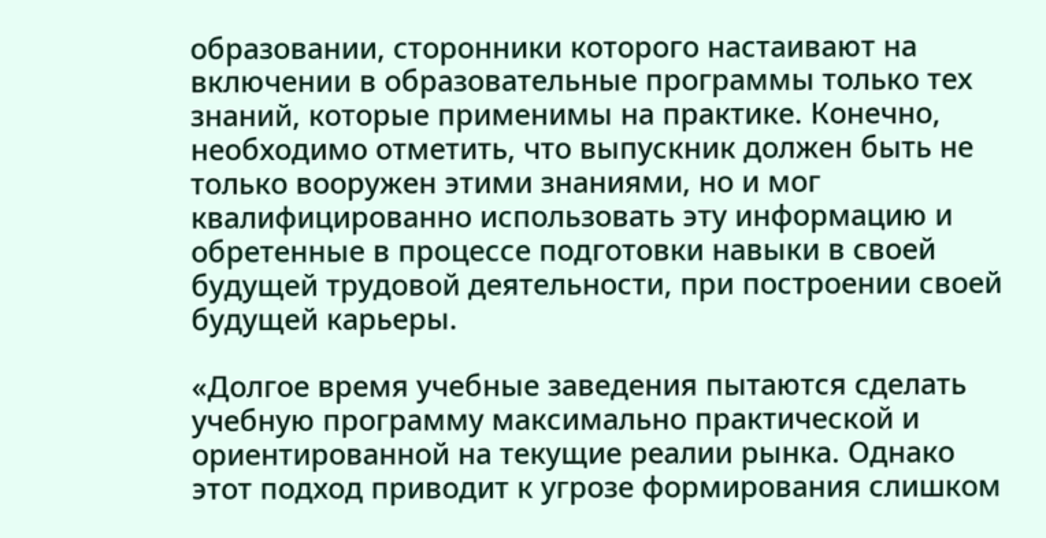образовании, сторонники которого настаивают на включении в образовательные программы только тех знаний, которые применимы на практике. Конечно, необходимо отметить, что выпускник должен быть не только вооружен этими знаниями, но и мог квалифицированно использовать эту информацию и обретенные в процессе подготовки навыки в своей будущей трудовой деятельности, при построении своей будущей карьеры.

«Долгое время учебные заведения пытаются сделать учебную программу максимально практической и ориентированной на текущие реалии рынка. Однако этот подход приводит к угрозе формирования слишком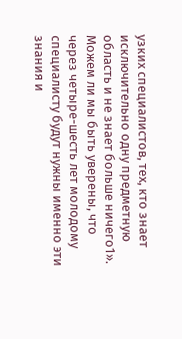узких специалистов, тех, кто знает исключительно одну предметную область и не знает больше ничего1». Можем ли мы быть уверены, что через четыре-шесть лет молодому специалисту будут нужны именно эти знания и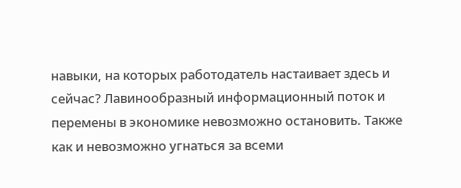навыки, на которых работодатель настаивает здесь и сейчас? Лавинообразный информационный поток и перемены в экономике невозможно остановить. Также как и невозможно угнаться за всеми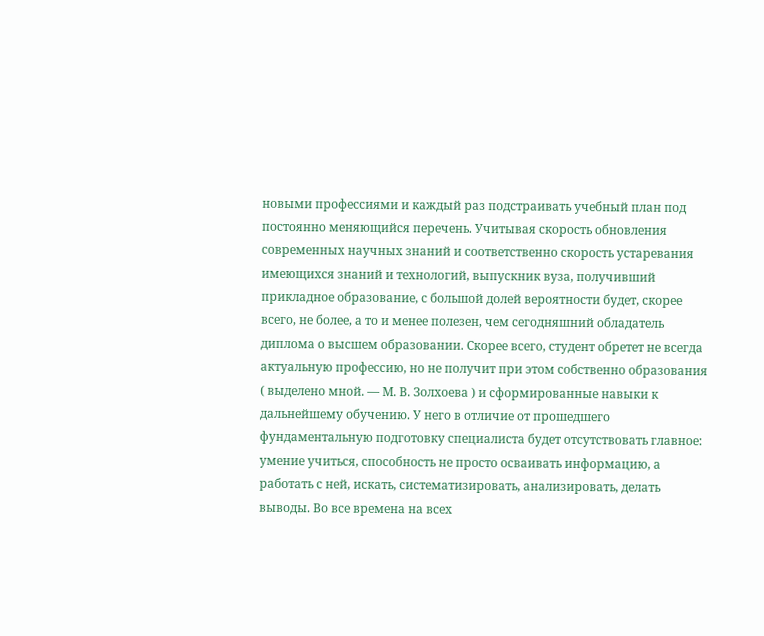новыми профессиями и каждый раз подстраивать учебный план под постоянно меняющийся перечень. Учитывая скорость обновления современных научных знаний и соответственно скорость устаревания имеющихся знаний и технологий, выпускник вуза, получивший прикладное образование, с большой долей вероятности будет, скорее всего, не более, а то и менее полезен, чем сегодняшний обладатель диплома о высшем образовании. Скорее всего, студент обретет не всегда актуальную профессию, но не получит при этом собственно образования ( выделено мной. — М. В. Золхоева ) и сформированные навыки к дальнейшему обучению. У него в отличие от прошедшего фундаментальную подготовку специалиста будет отсутствовать главное: умение учиться, способность не просто осваивать информацию, а работать с ней, искать, систематизировать, анализировать, делать выводы. Во все времена на всех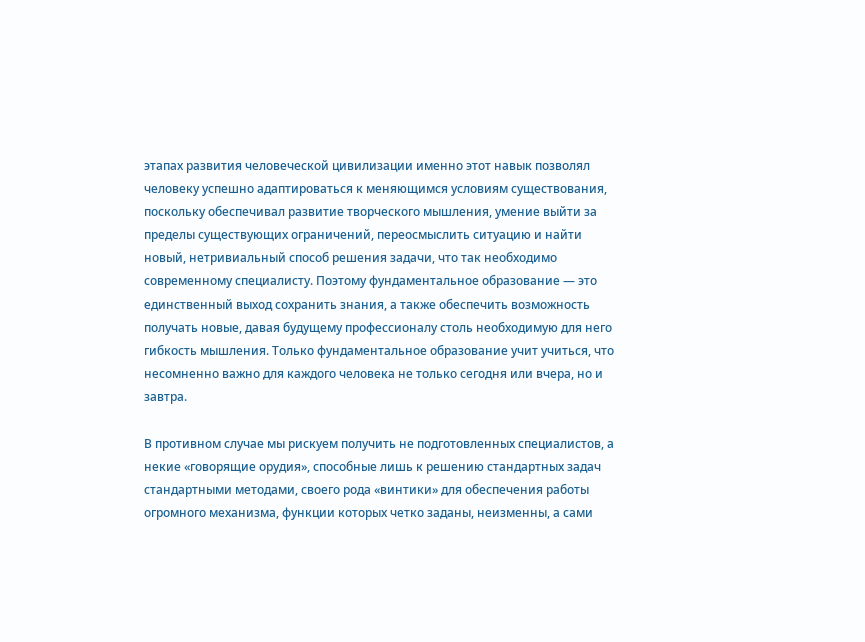этапах развития человеческой цивилизации именно этот навык позволял человеку успешно адаптироваться к меняющимся условиям существования, поскольку обеспечивал развитие творческого мышления, умение выйти за пределы существующих ограничений, переосмыслить ситуацию и найти новый, нетривиальный способ решения задачи, что так необходимо современному специалисту. Поэтому фундаментальное образование — это единственный выход сохранить знания, а также обеспечить возможность получать новые, давая будущему профессионалу столь необходимую для него гибкость мышления. Только фундаментальное образование учит учиться, что несомненно важно для каждого человека не только сегодня или вчера, но и завтра.

В противном случае мы рискуем получить не подготовленных специалистов, а некие «говорящие орудия», способные лишь к решению стандартных задач стандартными методами, своего рода «винтики» для обеспечения работы огромного механизма, функции которых четко заданы, неизменны, а сами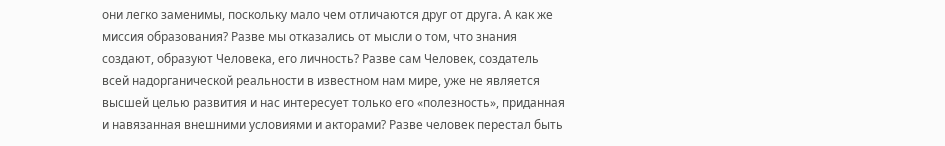они легко заменимы, поскольку мало чем отличаются друг от друга. А как же миссия образования? Разве мы отказались от мысли о том, что знания создают, образуют Человека, его личность? Разве сам Человек, создатель всей надорганической реальности в известном нам мире, уже не является высшей целью развития и нас интересует только его «полезность», приданная и навязанная внешними условиями и акторами? Разве человек перестал быть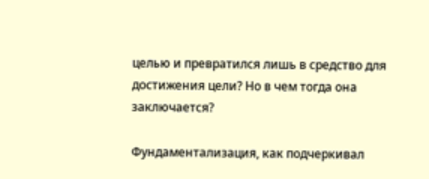целью и превратился лишь в средство для достижения цели? Но в чем тогда она заключается?

Фундаментализация, как подчеркивал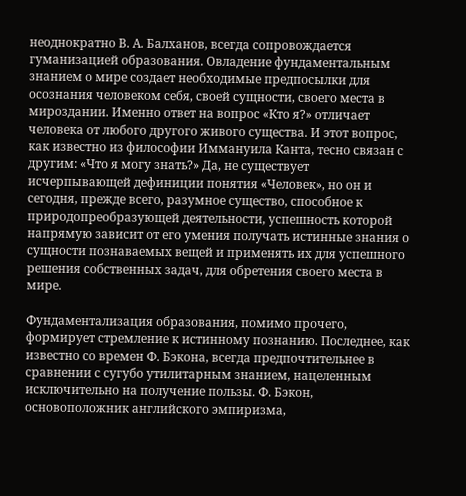неоднократно В. А. Балханов, всегда сопровождается гуманизацией образования. Овладение фундаментальным знанием о мире создает необходимые предпосылки для осознания человеком себя, своей сущности, своего места в мироздании. Именно ответ на вопрос «Кто я?» отличает человека от любого другого живого существа. И этот вопрос, как известно из философии Иммануила Канта, тесно связан с другим: «Что я могу знать?» Да, не существует исчерпывающей дефиниции понятия «Человек», но он и сегодня, прежде всего, разумное существо, способное к природопреобразующей деятельности, успешность которой напрямую зависит от его умения получать истинные знания о сущности познаваемых вещей и применять их для успешного решения собственных задач, для обретения своего места в мире.

Фундаментализация образования, помимо прочего, формирует стремление к истинному познанию. Последнее, как известно со времен Ф. Бэкона, всегда предпочтительнее в сравнении с сугубо утилитарным знанием, нацеленным исключительно на получение пользы. Ф. Бэкон, основоположник английского эмпиризма,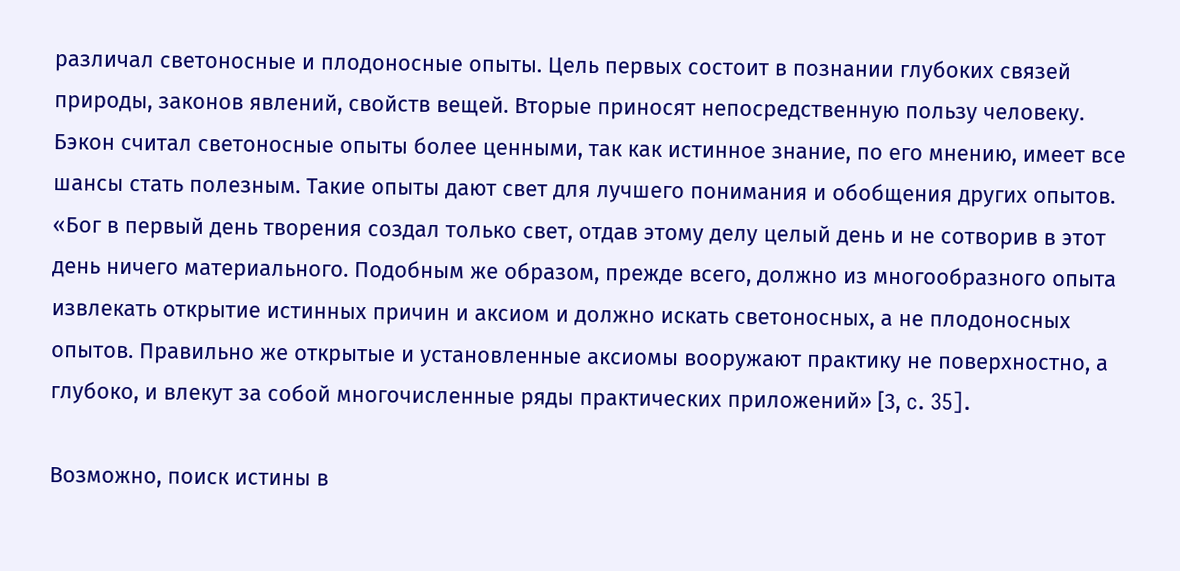различал светоносные и плодоносные опыты. Цель первых состоит в познании глубоких связей природы, законов явлений, свойств вещей. Вторые приносят непосредственную пользу человеку. Бэкон считал светоносные опыты более ценными, так как истинное знание, по его мнению, имеет все шансы стать полезным. Такие опыты дают свет для лучшего понимания и обобщения других опытов. «Бог в первый день творения создал только свет, отдав этому делу целый день и не сотворив в этот день ничего материального. Подобным же образом, прежде всего, должно из многообразного опыта извлекать открытие истинных причин и аксиом и должно искать светоносных, а не плодоносных опытов. Правильно же открытые и установленные аксиомы вооружают практику не поверхностно, а глубоко, и влекут за собой многочисленные ряды практических приложений» [3, c. 35].

Возможно, поиск истины в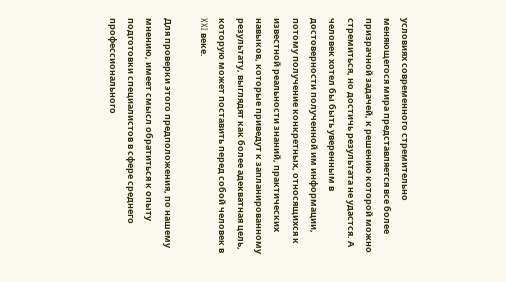условиях современного стремительно меняющегося мира представляется все более призрачной задачей, к решению которой можно стремиться, но достичь результата не удастся. А человек хотел бы быть уверенным в достоверности полученной им информации, потому получение конкретных, относящихся к известной реальности знаний, практических навыков, которые приведут к запланированному результату, выглядят как более адекватная цель, которую может поставить перед собой человек в XXI веке.

Для проверки этого предположения, по нашему мнению, имеет смысл обратиться к опыту подготовки специалистов в сфере среднего профессионального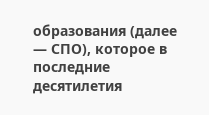образования (далее — СПО), которое в последние десятилетия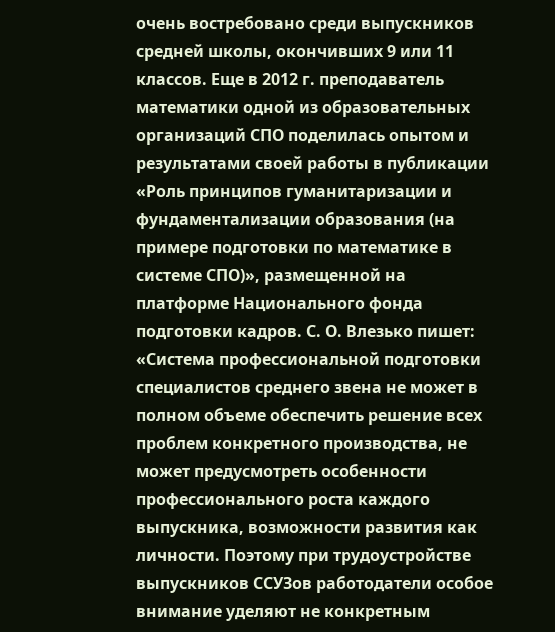очень востребовано среди выпускников средней школы, окончивших 9 или 11 классов. Еще в 2012 г. преподаватель математики одной из образовательных организаций СПО поделилась опытом и результатами своей работы в публикации «Роль принципов гуманитаризации и фундаментализации образования (на примере подготовки по математике в системе СПО)», размещенной на платформе Национального фонда подготовки кадров. С. О. Влезько пишет: «Система профессиональной подготовки специалистов среднего звена не может в полном объеме обеспечить решение всех проблем конкретного производства, не может предусмотреть особенности профессионального роста каждого выпускника, возможности развития как личности. Поэтому при трудоустройстве выпускников ССУЗов работодатели особое внимание уделяют не конкретным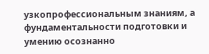узкопрофессиональным знаниям, а фундаментальности подготовки и умению осознанно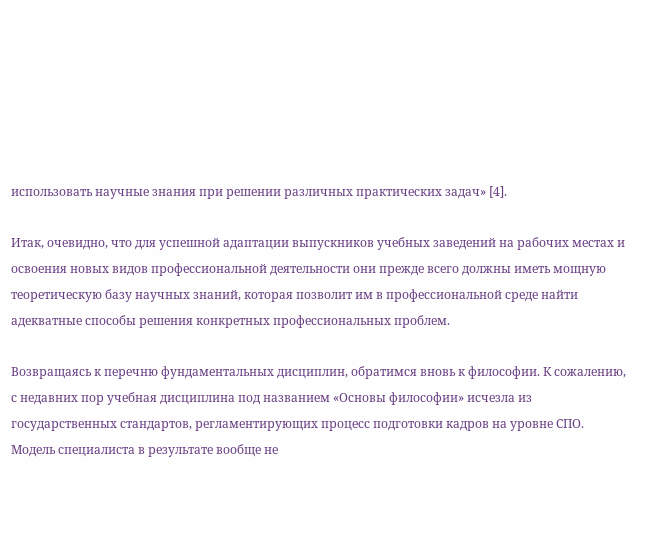использовать научные знания при решении различных практических задач» [4].

Итак, очевидно, что для успешной адаптации выпускников учебных заведений на рабочих местах и освоения новых видов профессиональной деятельности они прежде всего должны иметь мощную теоретическую базу научных знаний, которая позволит им в профессиональной среде найти адекватные способы решения конкретных профессиональных проблем.

Возвращаясь к перечню фундаментальных дисциплин, обратимся вновь к философии. К сожалению, с недавних пор учебная дисциплина под названием «Основы философии» исчезла из государственных стандартов, регламентирующих процесс подготовки кадров на уровне СПО. Модель специалиста в результате вообще не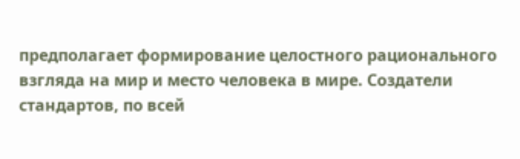предполагает формирование целостного рационального взгляда на мир и место человека в мире. Создатели стандартов, по всей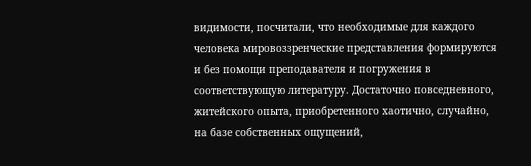видимости, посчитали, что необходимые для каждого человека мировоззренческие представления формируются и без помощи преподавателя и погружения в соответствующую литературу. Достаточно повседневного, житейского опыта, приобретенного хаотично, случайно, на базе собственных ощущений,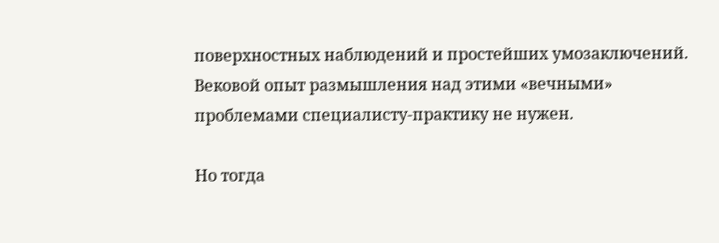поверхностных наблюдений и простейших умозаключений. Вековой опыт размышления над этими «вечными» проблемами специалисту-практику не нужен.

Но тогда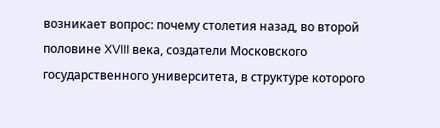возникает вопрос: почему столетия назад, во второй половине XVIII века, создатели Московского государственного университета, в структуре которого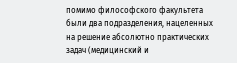помимо философского факультета были два подразделения, нацеленных на решение абсолютно практических задач (медицинский и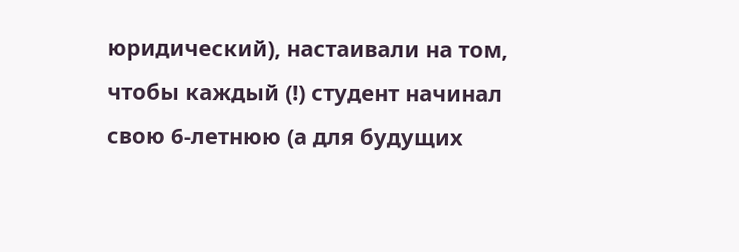юридический), настаивали на том, чтобы каждый (!) студент начинал свою 6-летнюю (а для будущих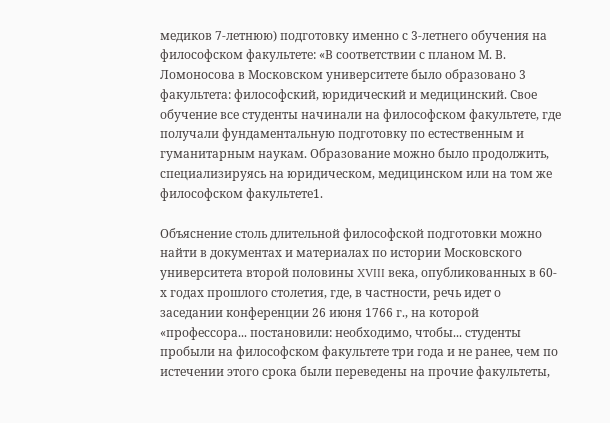медиков 7-летнюю) подготовку именно с 3-летнего обучения на философском факультете: «В соответствии с планом М. В. Ломоносова в Московском университете было образовано 3 факультета: философский, юридический и медицинский. Свое обучение все студенты начинали на философском факультете, где получали фундаментальную подготовку по естественным и гуманитарным наукам. Образование можно было продолжить, специализируясь на юридическом, медицинском или на том же философском факультете1.

Объяснение столь длительной философской подготовки можно найти в документах и материалах по истории Московского университета второй половины XVIII века, опубликованных в 60-х годах прошлого столетия, где, в частности, речь идет о заседании конференции 26 июня 1766 г., на которой «профессора... постановили: необходимо, чтобы... студенты пробыли на философском факультете три года и не ранее, чем по истечении этого срока были переведены на прочие факультеты,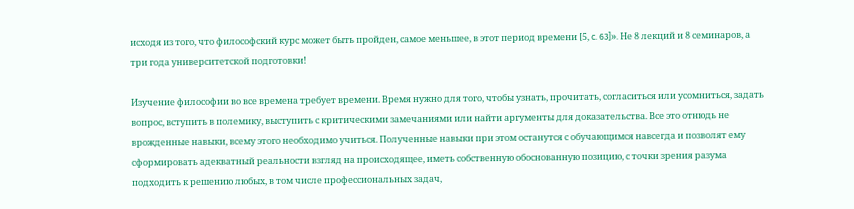исходя из того, что философский курс может быть пройден, самое меньшее, в этот период времени [5, c. 63]». Не 8 лекций и 8 семинаров, а три года университетской подготовки!

Изучение философии во все времена требует времени. Время нужно для того, чтобы узнать, прочитать, согласиться или усомниться, задать вопрос, вступить в полемику, выступить с критическими замечаниями или найти аргументы для доказательства. Все это отнюдь не врожденные навыки, всему этого необходимо учиться. Полученные навыки при этом останутся с обучающимся навсегда и позволят ему сформировать адекватный реальности взгляд на происходящее, иметь собственную обоснованную позицию, с точки зрения разума подходить к решению любых, в том числе профессиональных задач,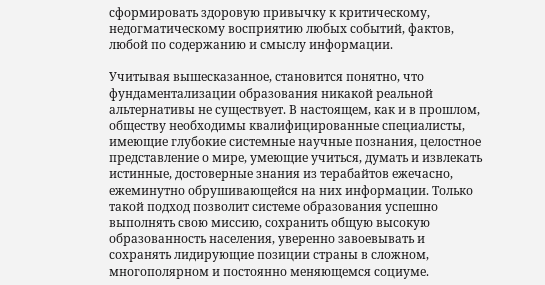сформировать здоровую привычку к критическому, недогматическому восприятию любых событий, фактов, любой по содержанию и смыслу информации.

Учитывая вышесказанное, становится понятно, что фундаментализации образования никакой реальной альтернативы не существует. В настоящем, как и в прошлом, обществу необходимы квалифицированные специалисты, имеющие глубокие системные научные познания, целостное представление о мире, умеющие учиться, думать и извлекать истинные, достоверные знания из терабайтов ежечасно, ежеминутно обрушивающейся на них информации. Только такой подход позволит системе образования успешно выполнять свою миссию, сохранить общую высокую образованность населения, уверенно завоевывать и сохранять лидирующие позиции страны в сложном, многополярном и постоянно меняющемся социуме.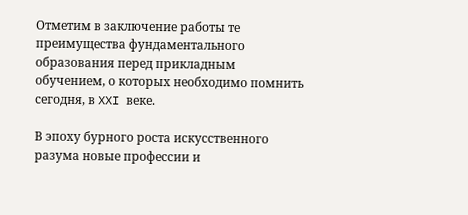Отметим в заключение работы те преимущества фундаментального образования перед прикладным обучением, о которых необходимо помнить сегодня, в XXI веке.

В эпоху бурного роста искусственного разума новые профессии и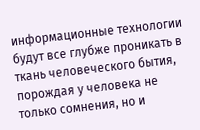информационные технологии будут все глубже проникать в ткань человеческого бытия, порождая у человека не только сомнения, но и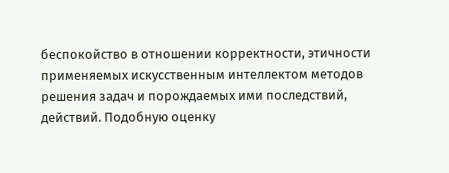беспокойство в отношении корректности, этичности применяемых искусственным интеллектом методов решения задач и порождаемых ими последствий, действий. Подобную оценку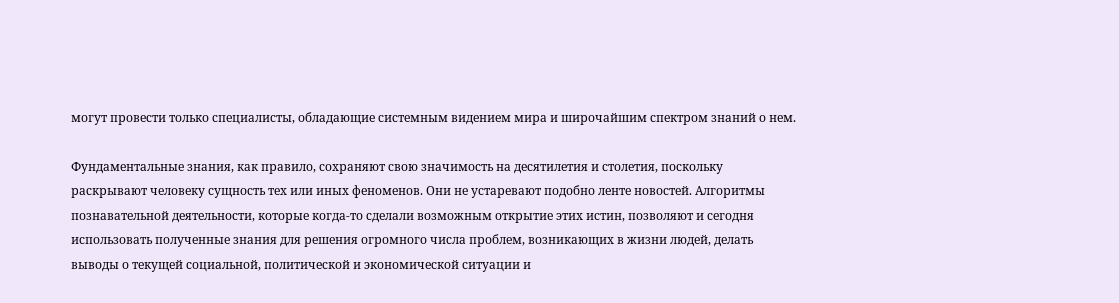могут провести только специалисты, обладающие системным видением мира и широчайшим спектром знаний о нем.

Фундаментальные знания, как правило, сохраняют свою значимость на десятилетия и столетия, поскольку раскрывают человеку сущность тех или иных феноменов. Они не устаревают подобно ленте новостей. Алгоритмы познавательной деятельности, которые когда-то сделали возможным открытие этих истин, позволяют и сегодня использовать полученные знания для решения огромного числа проблем, возникающих в жизни людей, делать выводы о текущей социальной, политической и экономической ситуации и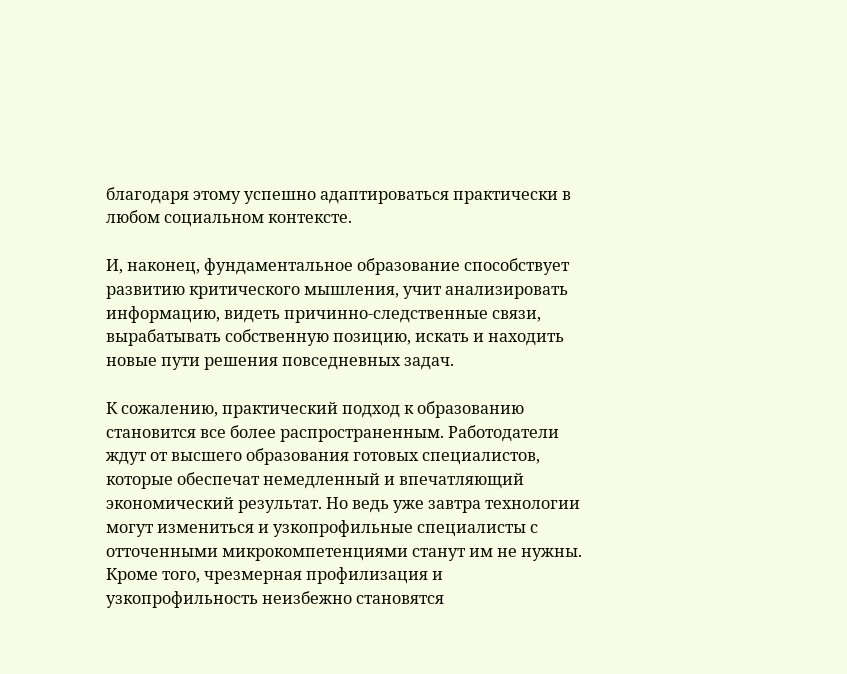благодаря этому успешно адаптироваться практически в любом социальном контексте.

И, наконец, фундаментальное образование способствует развитию критического мышления, учит анализировать информацию, видеть причинно-следственные связи, вырабатывать собственную позицию, искать и находить новые пути решения повседневных задач.

К сожалению, практический подход к образованию становится все более распространенным. Работодатели ждут от высшего образования готовых специалистов, которые обеспечат немедленный и впечатляющий экономический результат. Но ведь уже завтра технологии могут измениться и узкопрофильные специалисты с отточенными микрокомпетенциями станут им не нужны. Кроме того, чрезмерная профилизация и узкопрофильность неизбежно становятся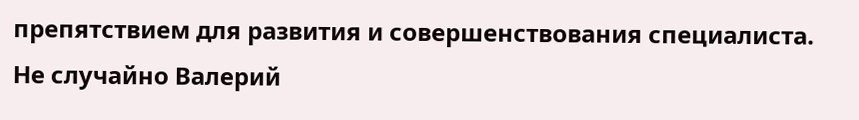препятствием для развития и совершенствования специалиста. Не случайно Валерий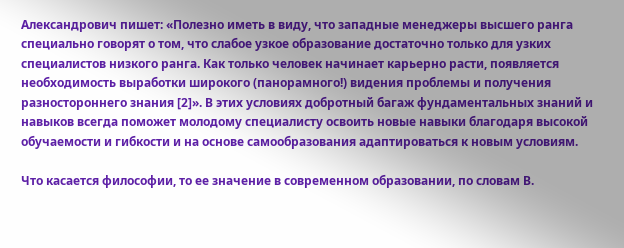Александрович пишет: «Полезно иметь в виду, что западные менеджеры высшего ранга специально говорят о том, что слабое узкое образование достаточно только для узких специалистов низкого ранга. Как только человек начинает карьерно расти, появляется необходимость выработки широкого (панорамного!) видения проблемы и получения разностороннего знания [2]». В этих условиях добротный багаж фундаментальных знаний и навыков всегда поможет молодому специалисту освоить новые навыки благодаря высокой обучаемости и гибкости и на основе самообразования адаптироваться к новым условиям.

Что касается философии, то ее значение в современном образовании, по словам В.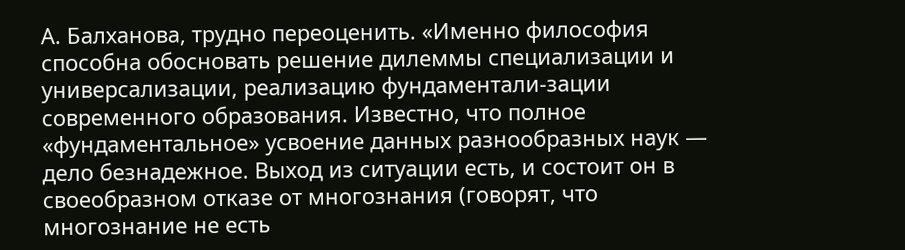А. Балханова, трудно переоценить. «Именно философия способна обосновать решение дилеммы специализации и универсализации, реализацию фундаментали-зации современного образования. Известно, что полное «фундаментальное» усвоение данных разнообразных наук — дело безнадежное. Выход из ситуации есть, и состоит он в своеобразном отказе от многознания (говорят, что многознание не есть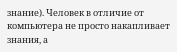знание). Человек в отличие от компьютера не просто накапливает знания, а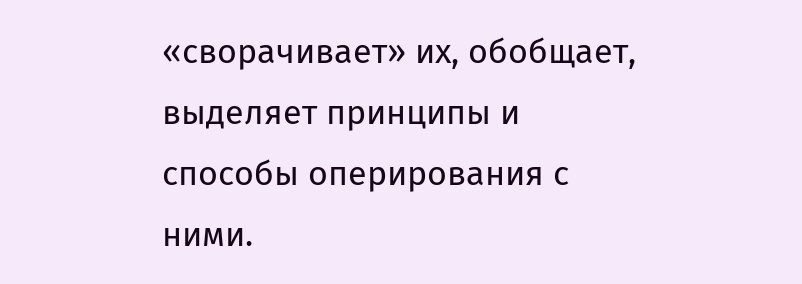«сворачивает» их, обобщает, выделяет принципы и способы оперирования с ними.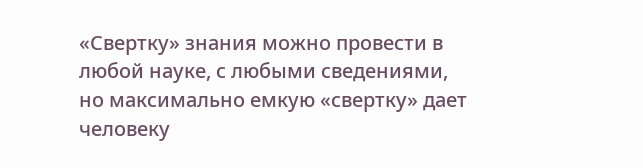«Свертку» знания можно провести в любой науке, с любыми сведениями, но максимально емкую «свертку» дает человеку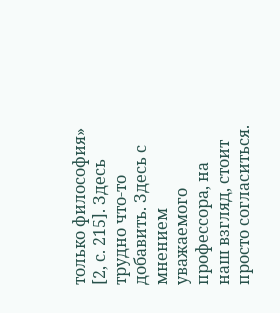только философия» [2, с. 215]. Здесь трудно что-то добавить. Здесь с мнением уважаемого профессора, на наш взгляд, стоит просто согласиться.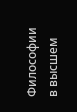Философии в высшем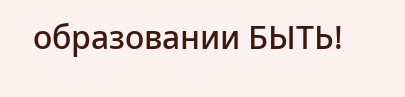образовании БЫТЬ!